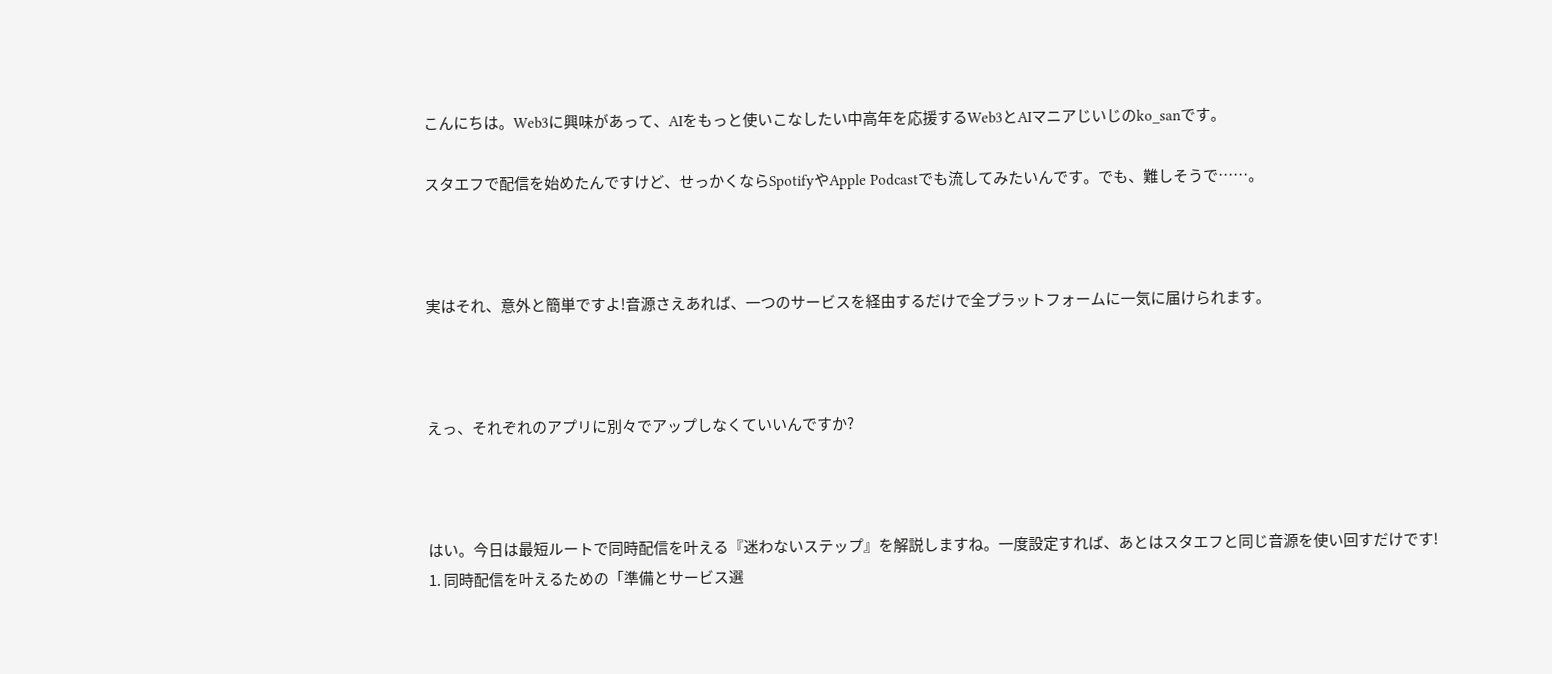こんにちは。Web3に興味があって、AIをもっと使いこなしたい中高年を応援するWeb3とAIマニアじいじのko_sanです。

スタエフで配信を始めたんですけど、せっかくならSpotifyやApple Podcastでも流してみたいんです。でも、難しそうで……。



実はそれ、意外と簡単ですよ!音源さえあれば、一つのサービスを経由するだけで全プラットフォームに一気に届けられます。



えっ、それぞれのアプリに別々でアップしなくていいんですか?



はい。今日は最短ルートで同時配信を叶える『迷わないステップ』を解説しますね。一度設定すれば、あとはスタエフと同じ音源を使い回すだけです!
1. 同時配信を叶えるための「準備とサービス選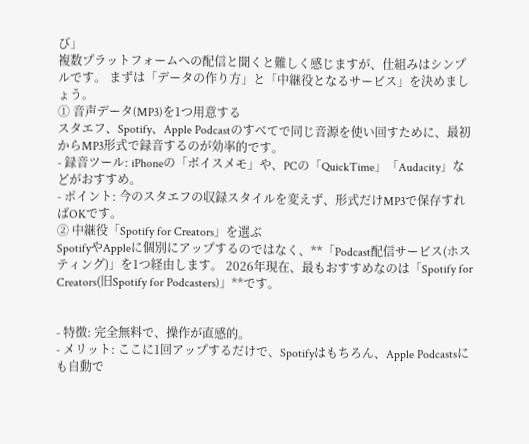び」
複数プラットフォームへの配信と聞くと難しく感じますが、仕組みはシンプルです。 まずは「データの作り方」と「中継役となるサービス」を決めましょう。
① 音声データ(MP3)を1つ用意する
スタエフ、Spotify、Apple Podcastのすべてで同じ音源を使い回すために、最初からMP3形式で録音するのが効率的です。
- 録音ツール: iPhoneの「ボイスメモ」や、PCの「QuickTime」「Audacity」などがおすすめ。
- ポイント: 今のスタエフの収録スタイルを変えず、形式だけMP3で保存すればOKです。
② 中継役「Spotify for Creators」を選ぶ
SpotifyやAppleに個別にアップするのではなく、**「Podcast配信サービス(ホスティング)」を1つ経由します。 2026年現在、最もおすすめなのは「Spotify for Creators(旧Spotify for Podcasters)」**です。


- 特徴: 完全無料で、操作が直感的。
- メリット: ここに1回アップするだけで、Spotifyはもちろん、Apple Podcastsにも自動で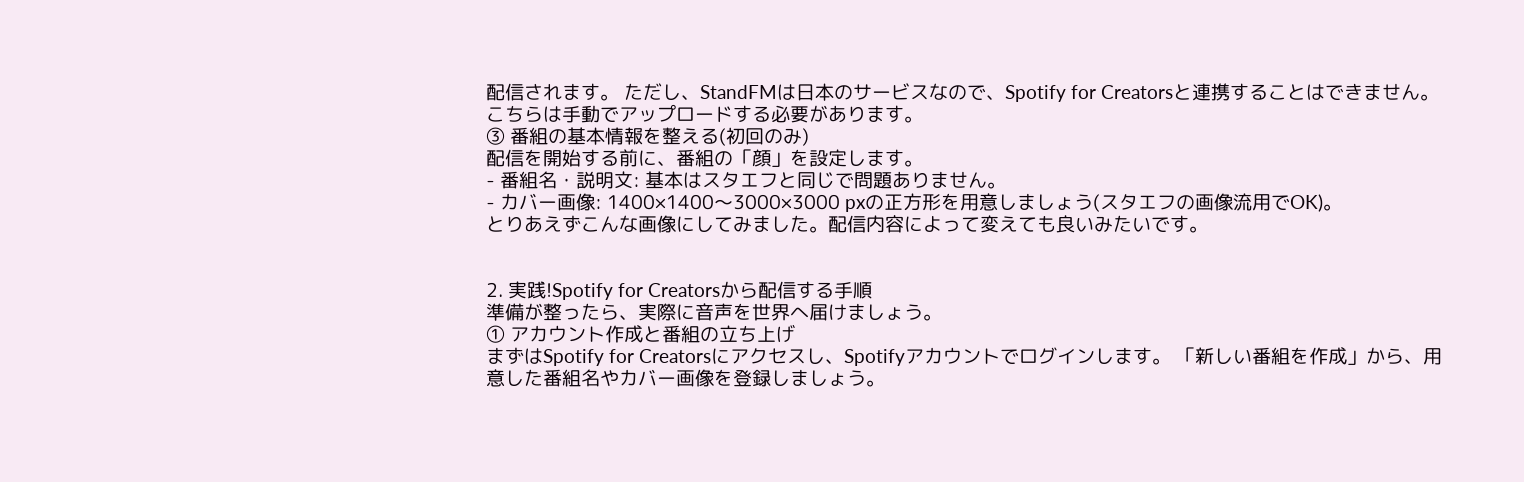配信されます。 ただし、StandFMは日本のサービスなので、Spotify for Creatorsと連携することはできません。 こちらは手動でアップロードする必要があります。
③ 番組の基本情報を整える(初回のみ)
配信を開始する前に、番組の「顔」を設定します。
- 番組名・説明文: 基本はスタエフと同じで問題ありません。
- カバー画像: 1400×1400〜3000×3000 pxの正方形を用意しましょう(スタエフの画像流用でOK)。
とりあえずこんな画像にしてみました。配信内容によって変えても良いみたいです。


2. 実践!Spotify for Creatorsから配信する手順
準備が整ったら、実際に音声を世界へ届けましょう。
① アカウント作成と番組の立ち上げ
まずはSpotify for Creatorsにアクセスし、Spotifyアカウントでログインします。 「新しい番組を作成」から、用意した番組名やカバー画像を登録しましょう。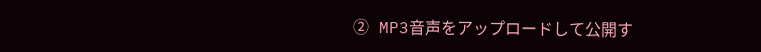② MP3音声をアップロードして公開す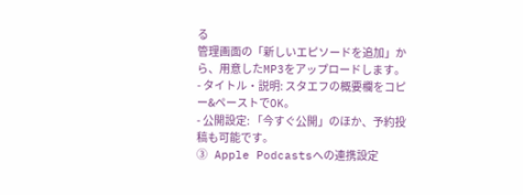る
管理画面の「新しいエピソードを追加」から、用意したMP3をアップロードします。
- タイトル・説明: スタエフの概要欄をコピー&ペーストでOK。
- 公開設定: 「今すぐ公開」のほか、予約投稿も可能です。
③ Apple Podcastsへの連携設定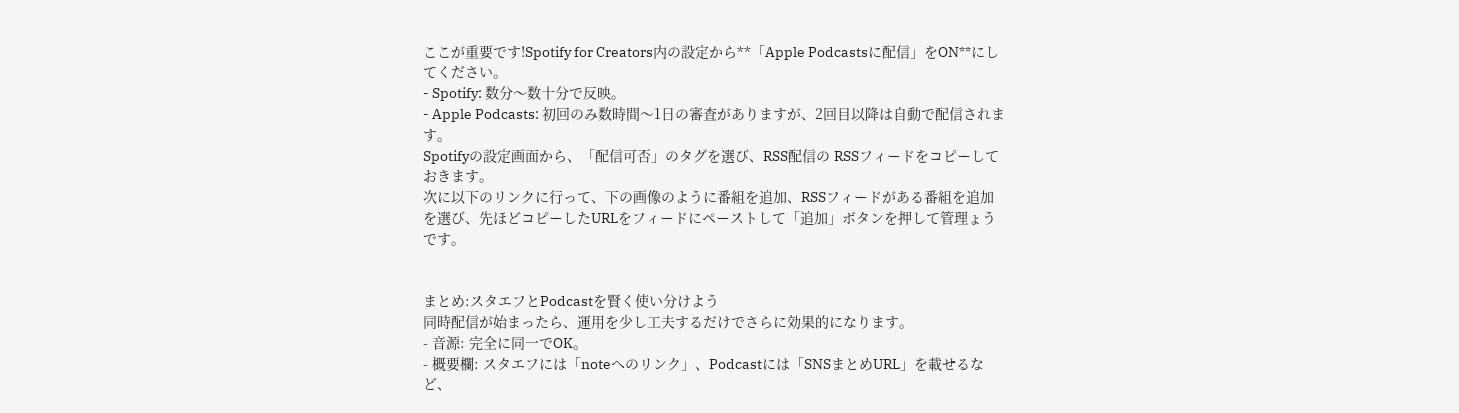ここが重要です!Spotify for Creators内の設定から**「Apple Podcastsに配信」をON**にしてください。
- Spotify: 数分〜数十分で反映。
- Apple Podcasts: 初回のみ数時間〜1日の審査がありますが、2回目以降は自動で配信されます。
Spotifyの設定画面から、「配信可否」のタグを選び、RSS配信の RSSフィードをコピーしておきます。
次に以下のリンクに行って、下の画像のように番組を追加、RSSフィードがある番組を追加を選び、先ほどコピーしたURLをフィードにペーストして「追加」ボタンを押して管理ょうです。


まとめ:スタエフとPodcastを賢く使い分けよう
同時配信が始まったら、運用を少し工夫するだけでさらに効果的になります。
- 音源: 完全に同一でOK。
- 概要欄: スタエフには「noteへのリンク」、Podcastには「SNSまとめURL」を載せるなど、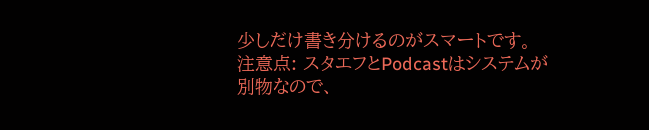少しだけ書き分けるのがスマートです。
注意点: スタエフとPodcastはシステムが別物なので、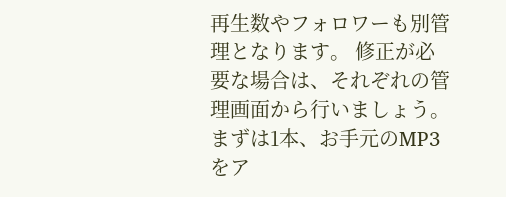再生数やフォロワーも別管理となります。 修正が必要な場合は、それぞれの管理画面から行いましょう。
まずは1本、お手元のMP3をア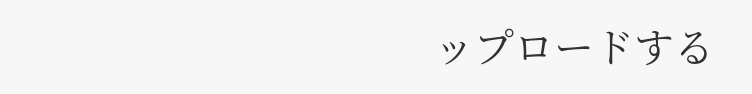ップロードする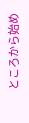ところから始め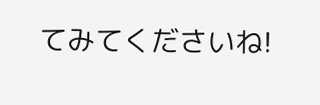てみてくださいね!